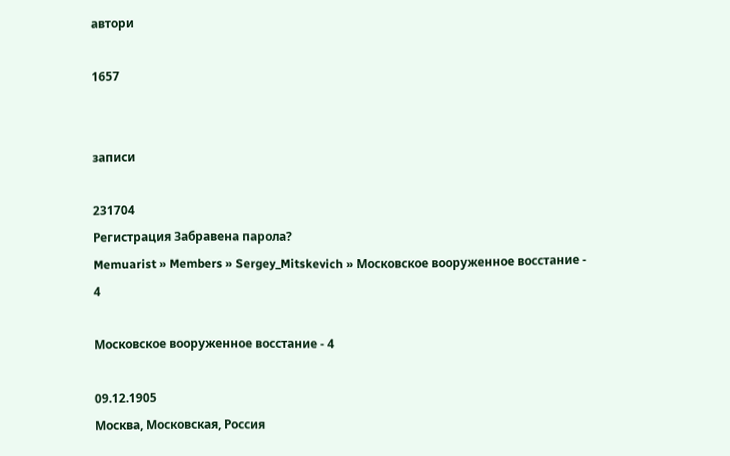автори

1657


записи

231704
Регистрация Забравена парола?
Memuarist » Members » Sergey_Mitskevich » Московское вооруженное восстание - 4

Московское вооруженное восстание - 4

09.12.1905
Москва, Московская, Россия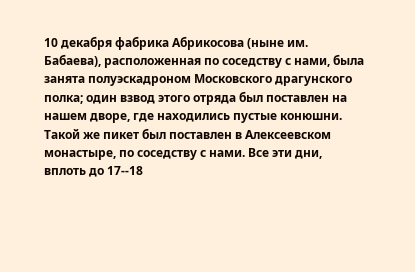10 декабря фабрика Абрикосова (ныне им. Бабаева), расположенная по соседству с нами, была занята полуэскадроном Московского драгунского полка; один взвод этого отряда был поставлен на нашем дворе, где находились пустые конюшни. Такой же пикет был поставлен в Алексеевском монастыре, по соседству с нами. Все эти дни, вплоть до 17--18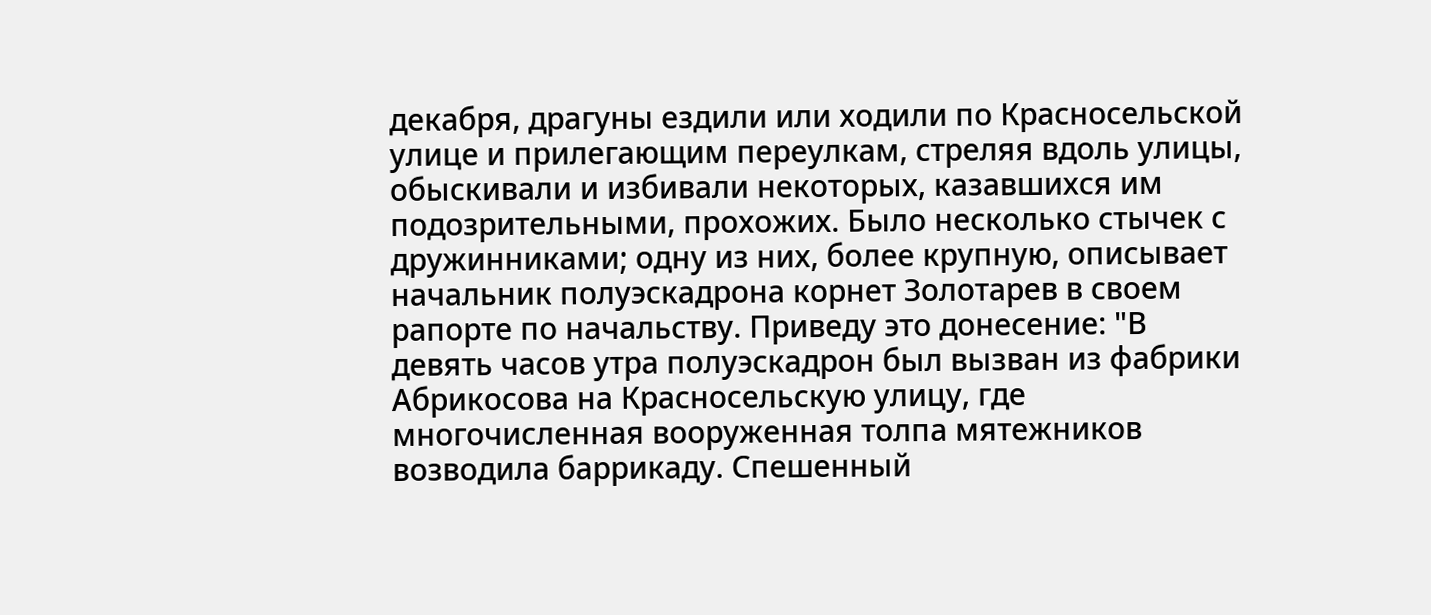декабря, драгуны ездили или ходили по Красносельской улице и прилегающим переулкам, стреляя вдоль улицы, обыскивали и избивали некоторых, казавшихся им подозрительными, прохожих. Было несколько стычек с дружинниками; одну из них, более крупную, описывает начальник полуэскадрона корнет Золотарев в своем рапорте по начальству. Приведу это донесение: "В девять часов утра полуэскадрон был вызван из фабрики Абрикосова на Красносельскую улицу, где многочисленная вооруженная толпа мятежников возводила баррикаду. Спешенный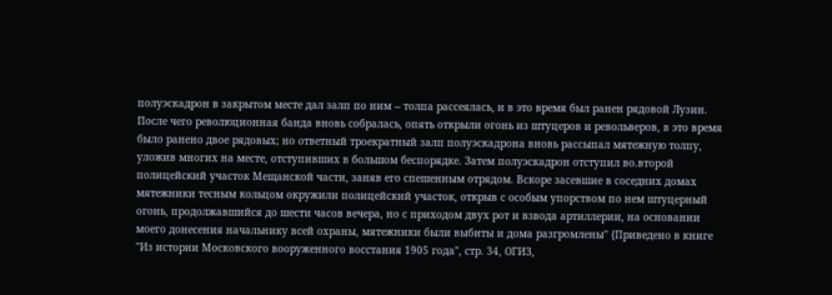полуэскадрон в закрытом месте дал залп по ним -- толпа рассеялась, и в это время был ранен рядовой Лузин. После чего революционная банда вновь собралась, опять открыли огонь из штуцеров и револьверов, в это время было ранено двое рядовых; но ответный троекратный залп полуэскадрона вновь рассыпал мятежную толпу, уложив многих на месте, отступивших в большом беспорядке. Затем полуэскадрон отступил во.второй полицейский участок Мещанской части, заняв его спешенным отрядом. Вскоре засевшие в соседних домах мятежники тесным кольцом окружили полицейский участок, открыв с особым упорством по нем штуцерный огонь, продолжавшийся до шести часов вечера, но с приходом двух рот и взвода артиллерии, на основании моего донесения начальнику всей охраны, мятежники были выбиты и дома разгромлены" {Приведено в книге "Из истории Московского вооруженного восстания 1905 года", стр. 34, ОГИЗ,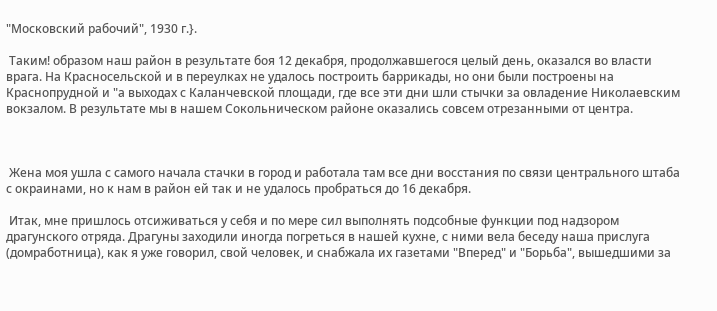"Московский рабочий", 1930 г.}.

 Таким! образом наш район в результате боя 12 декабря, продолжавшегося целый день, оказался во власти врага. На Красносельской и в переулках не удалось построить баррикады, но они были построены на Краснопрудной и "а выходах с Каланчевской площади, где все эти дни шли стычки за овладение Николаевским вокзалом. В результате мы в нашем Сокольническом районе оказались совсем отрезанными от центра.



 Жена моя ушла с самого начала стачки в город и работала там все дни восстания по связи центрального штаба с окраинами, но к нам в район ей так и не удалось пробраться до 16 декабря.

 Итак, мне пришлось отсиживаться у себя и по мере сил выполнять подсобные функции под надзором драгунского отряда. Драгуны заходили иногда погреться в нашей кухне, с ними вела беседу наша прислуга (домработница), как я уже говорил, свой человек, и снабжала их газетами "Вперед" и "Борьба", вышедшими за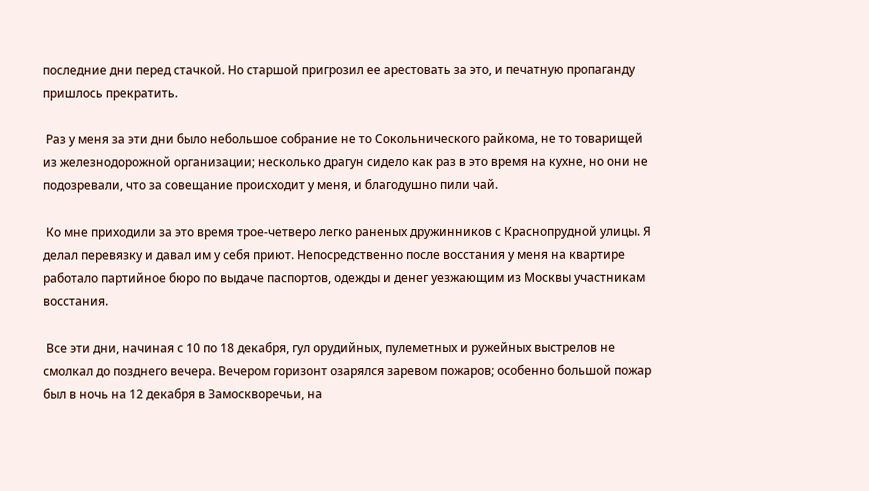последние дни перед стачкой. Но старшой пригрозил ее арестовать за это, и печатную пропаганду пришлось прекратить.

 Раз у меня за эти дни было небольшое собрание не то Сокольнического райкома, не то товарищей из железнодорожной организации; несколько драгун сидело как раз в это время на кухне, но они не подозревали, что за совещание происходит у меня, и благодушно пили чай.

 Ко мне приходили за это время трое-четверо легко раненых дружинников с Краснопрудной улицы. Я делал перевязку и давал им у себя приют. Непосредственно после восстания у меня на квартире работало партийное бюро по выдаче паспортов, одежды и денег уезжающим из Москвы участникам восстания.

 Все эти дни, начиная с 10 по 18 декабря, гул орудийных, пулеметных и ружейных выстрелов не смолкал до позднего вечера. Вечером горизонт озарялся заревом пожаров; особенно большой пожар был в ночь на 12 декабря в Замоскворечьи, на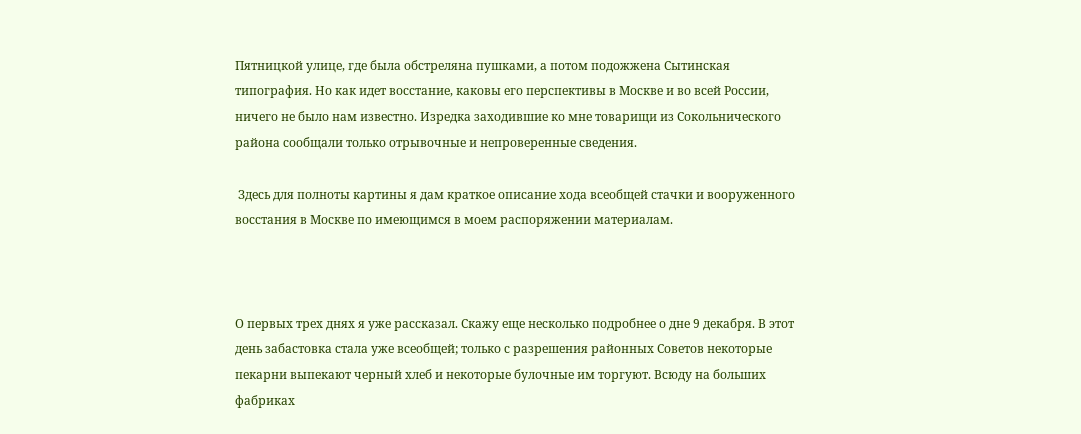Пятницкой улице, где была обстреляна пушками, а потом подожжена Сытинская типография. Но как идет восстание, каковы его перспективы в Москве и во всей России, ничего не было нам известно. Изредка заходившие ко мне товарищи из Сокольнического района сообщали только отрывочные и непроверенные сведения.

 Здесь для полноты картины я дам краткое описание хода всеобщей стачки и вооруженного восстания в Москве по имеющимся в моем распоряжении материалам.



О первых трех днях я уже рассказал. Скажу еще несколько подробнее о дне 9 декабря. В этот день забастовка стала уже всеобщей; только с разрешения районных Советов некоторые пекарни выпекают черный хлеб и некоторые булочные им торгуют. Всюду на больших фабриках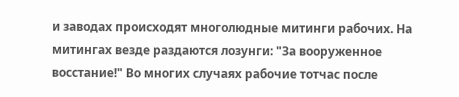и заводах происходят многолюдные митинги рабочих. На митингах везде раздаются лозунги: "За вооруженное восстание!" Во многих случаях рабочие тотчас после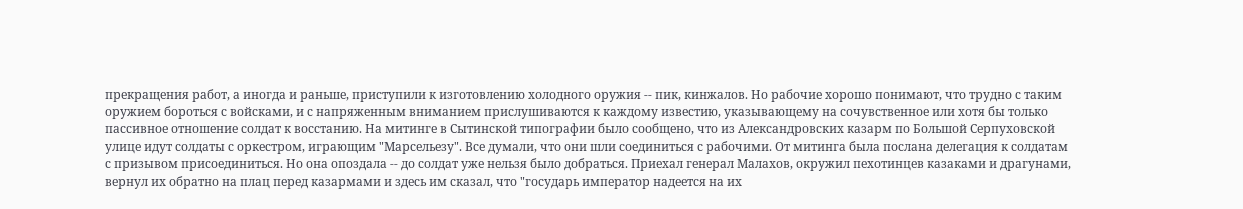прекращения работ, а иногда и раньше, приступили к изготовлению холодного оружия -- пик, кинжалов. Но рабочие хорошо понимают, что трудно с таким оружием бороться с войсками, и с напряженным вниманием прислушиваются к каждому известию, указывающему на сочувственное или хотя бы только пассивное отношение солдат к восстанию. На митинге в Сытинской типографии было сообщено, что из Александровских казарм по Большой Серпуховской улице идут солдаты с оркестром, играющим "Марсельезу". Все думали, что они шли соединиться с рабочими. От митинга была послана делегация к солдатам с призывом присоединиться. Но она опоздала -- до солдат уже нельзя было добраться. Приехал генерал Малахов, окружил пехотинцев казаками и драгунами, вернул их обратно на плац перед казармами и здесь им сказал, что "государь император надеется на их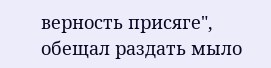верность присяге", обещал раздать мыло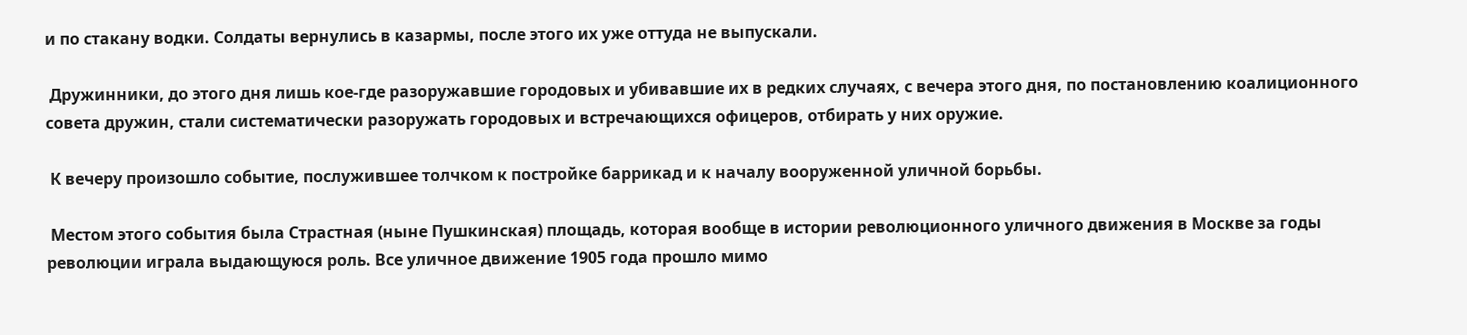и по стакану водки. Солдаты вернулись в казармы, после этого их уже оттуда не выпускали.

 Дружинники, до этого дня лишь кое-где разоружавшие городовых и убивавшие их в редких случаях, с вечера этого дня, по постановлению коалиционного совета дружин, стали систематически разоружать городовых и встречающихся офицеров, отбирать у них оружие.

 К вечеру произошло событие, послужившее толчком к постройке баррикад и к началу вооруженной уличной борьбы.

 Местом этого события была Страстная (ныне Пушкинская) площадь, которая вообще в истории революционного уличного движения в Москве за годы революции играла выдающуюся роль. Все уличное движение 1905 года прошло мимо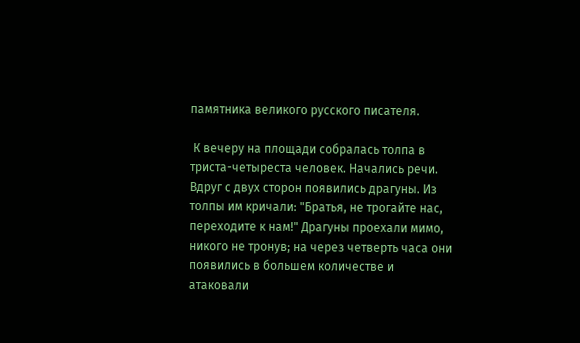памятника великого русского писателя.

 К вечеру на площади собралась толпа в триста-четыреста человек. Начались речи. Вдруг с двух сторон появились драгуны. Из толпы им кричали: "Братья, не трогайте нас, переходите к нам!" Драгуны проехали мимо, никого не тронув; на через четверть часа они появились в большем количестве и атаковали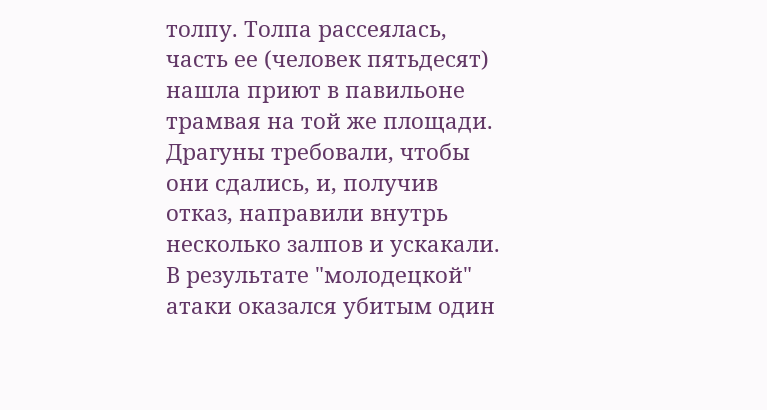толпу. Толпа рассеялась, часть ее (человек пятьдесят) нашла приют в павильоне трамвая на той же площади. Драгуны требовали, чтобы они сдались, и, получив отказ, направили внутрь несколько залпов и ускакали. В результате "молодецкой" атаки оказался убитым один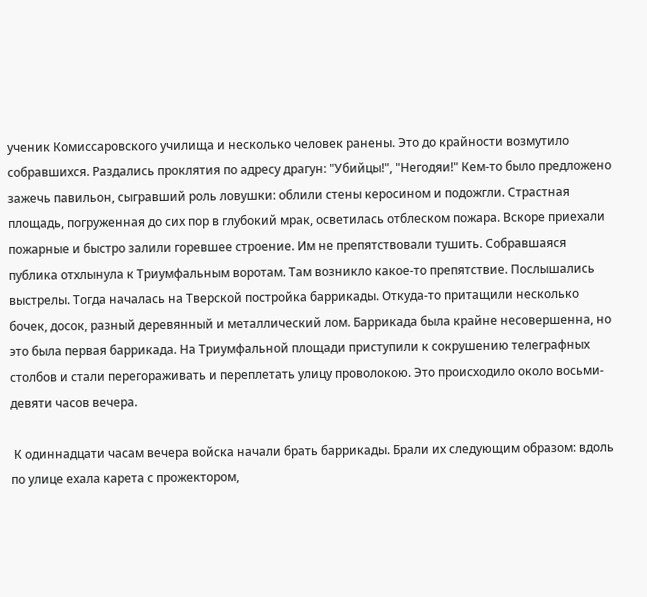ученик Комиссаровского училища и несколько человек ранены. Это до крайности возмутило собравшихся. Раздались проклятия по адресу драгун: "Убийцы!", "Негодяи!" Кем-то было предложено зажечь павильон, сыгравший роль ловушки: облили стены керосином и подожгли. Страстная площадь, погруженная до сих пор в глубокий мрак, осветилась отблеском пожара. Вскоре приехали пожарные и быстро залили горевшее строение. Им не препятствовали тушить. Собравшаяся публика отхлынула к Триумфальным воротам. Там возникло какое-то препятствие. Послышались выстрелы. Тогда началась на Тверской постройка баррикады. Откуда-то притащили несколько бочек, досок, разный деревянный и металлический лом. Баррикада была крайне несовершенна, но это была первая баррикада. На Триумфальной площади приступили к сокрушению телеграфных столбов и стали перегораживать и переплетать улицу проволокою. Это происходило около восьми-девяти часов вечера.

 К одиннадцати часам вечера войска начали брать баррикады. Брали их следующим образом: вдоль по улице ехала карета с прожектором,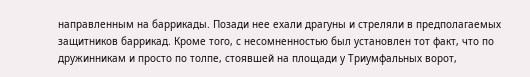направленным на баррикады. Позади нее ехали драгуны и стреляли в предполагаемых защитников баррикад. Кроме того, с несомненностью был установлен тот факт, что по дружинникам и просто по толпе, стоявшей на площади у Триумфальных ворот,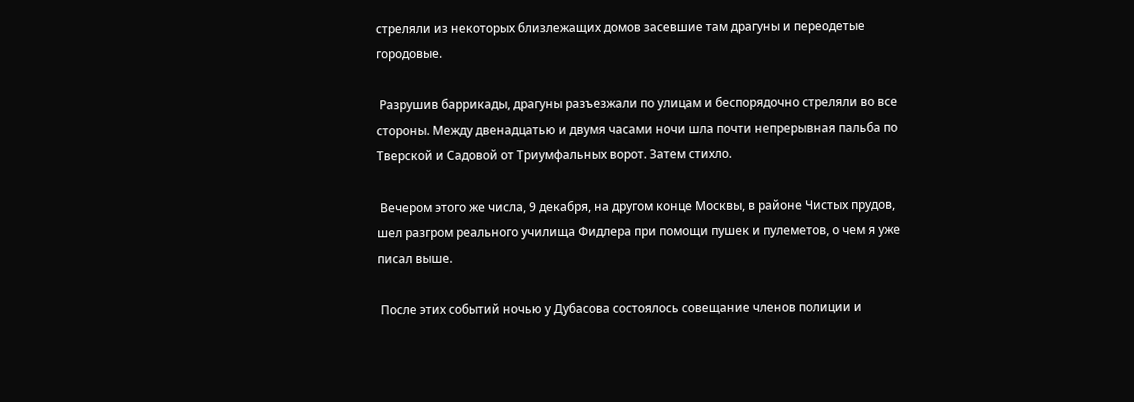стреляли из некоторых близлежащих домов засевшие там драгуны и переодетые городовые.

 Разрушив баррикады, драгуны разъезжали по улицам и беспорядочно стреляли во все стороны. Между двенадцатью и двумя часами ночи шла почти непрерывная пальба по Тверской и Садовой от Триумфальных ворот. Затем стихло.

 Вечером этого же числа, 9 декабря, на другом конце Москвы, в районе Чистых прудов, шел разгром реального училища Фидлера при помощи пушек и пулеметов, о чем я уже писал выше.

 После этих событий ночью у Дубасова состоялось совещание членов полиции и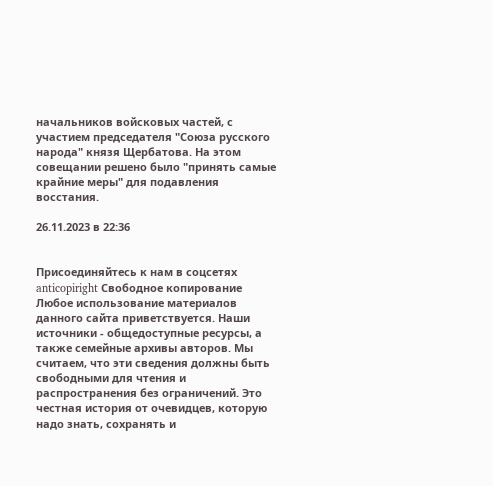начальников войсковых частей, с участием председателя "Союза русского народа" князя Щербатова. На этом совещании решено было "принять самые крайние меры" для подавления восстания.

26.11.2023 в 22:36


Присоединяйтесь к нам в соцсетях
anticopiright Свободное копирование
Любое использование материалов данного сайта приветствуется. Наши источники - общедоступные ресурсы, а также семейные архивы авторов. Мы считаем, что эти сведения должны быть свободными для чтения и распространения без ограничений. Это честная история от очевидцев, которую надо знать, сохранять и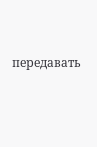передавать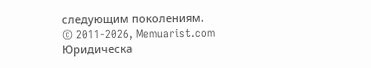следующим поколениям.
© 2011-2026, Memuarist.com
Юридическа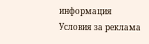информация
Условия за реклама